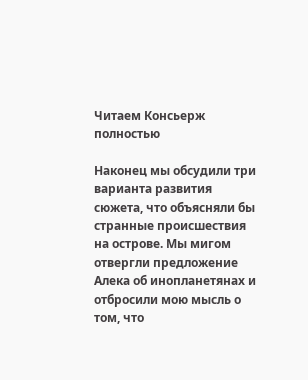Читаем Консьерж полностью

Наконец мы обсудили три варианта развития сюжета, что объясняли бы странные происшествия на острове. Мы мигом отвергли предложение Алека об инопланетянах и отбросили мою мысль о том, что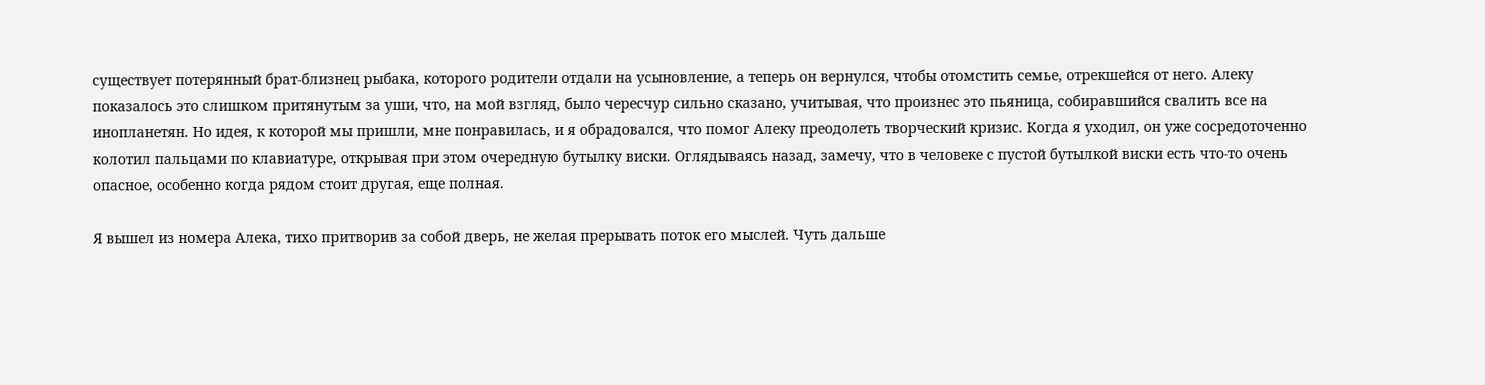существует потерянный брат-близнец рыбака, которого родители отдали на усыновление, а теперь он вернулся, чтобы отомстить семье, отрекшейся от него. Алеку показалось это слишком притянутым за уши, что, на мой взгляд, было чересчур сильно сказано, учитывая, что произнес это пьяница, собиравшийся свалить все на инопланетян. Но идея, к которой мы пришли, мне понравилась, и я обрадовался, что помог Алеку преодолеть творческий кризис. Когда я уходил, он уже сосредоточенно колотил пальцами по клавиатуре, открывая при этом очередную бутылку виски. Оглядываясь назад, замечу, что в человеке с пустой бутылкой виски есть что-то очень опасное, особенно когда рядом стоит другая, еще полная.

Я вышел из номера Алека, тихо притворив за собой дверь, не желая прерывать поток его мыслей. Чуть дальше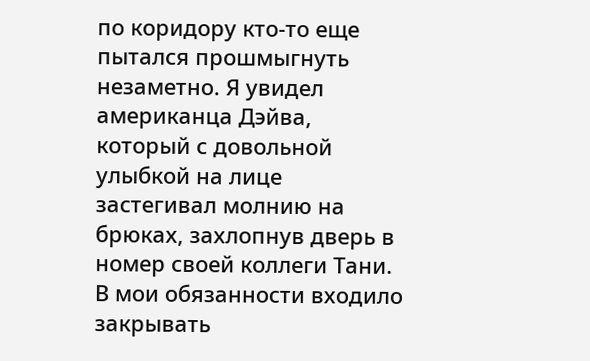по коридору кто-то еще пытался прошмыгнуть незаметно. Я увидел американца Дэйва, который с довольной улыбкой на лице застегивал молнию на брюках, захлопнув дверь в номер своей коллеги Тани. В мои обязанности входило закрывать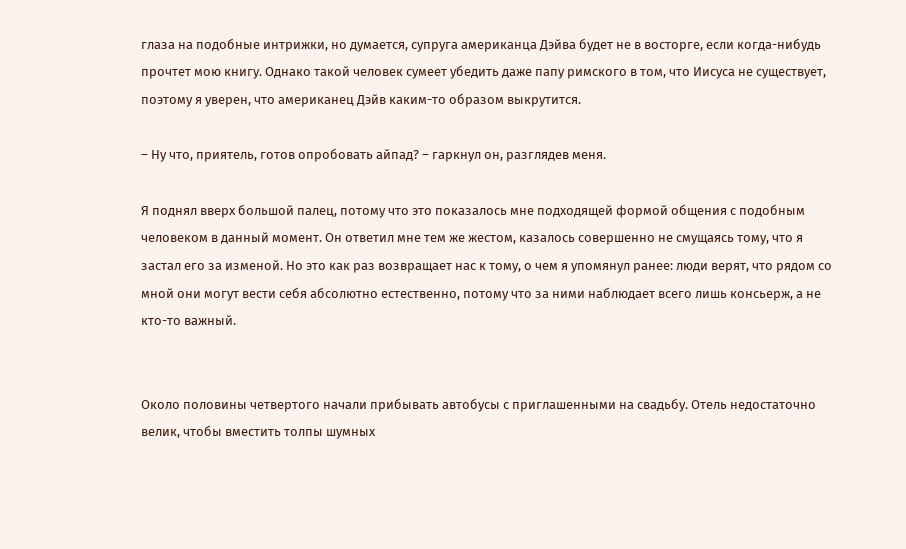глаза на подобные интрижки, но думается, супруга американца Дэйва будет не в восторге, если когда-нибудь прочтет мою книгу. Однако такой человек сумеет убедить даже папу римского в том, что Иисуса не существует, поэтому я уверен, что американец Дэйв каким-то образом выкрутится.

– Ну что, приятель, готов опробовать айпад? – гаркнул он, разглядев меня.

Я поднял вверх большой палец, потому что это показалось мне подходящей формой общения с подобным человеком в данный момент. Он ответил мне тем же жестом, казалось совершенно не смущаясь тому, что я застал его за изменой. Но это как раз возвращает нас к тому, о чем я упомянул ранее: люди верят, что рядом со мной они могут вести себя абсолютно естественно, потому что за ними наблюдает всего лишь консьерж, а не кто-то важный.


Около половины четвертого начали прибывать автобусы с приглашенными на свадьбу. Отель недостаточно велик, чтобы вместить толпы шумных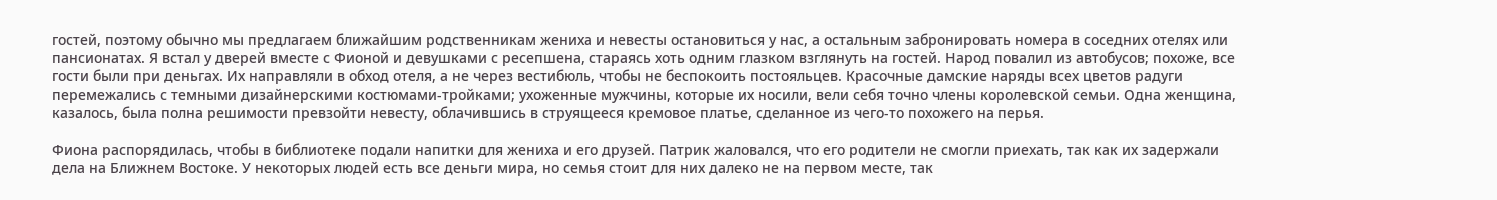гостей, поэтому обычно мы предлагаем ближайшим родственникам жениха и невесты остановиться у нас, а остальным забронировать номера в соседних отелях или пансионатах. Я встал у дверей вместе с Фионой и девушками с ресепшена, стараясь хоть одним глазком взглянуть на гостей. Народ повалил из автобусов; похоже, все гости были при деньгах. Их направляли в обход отеля, а не через вестибюль, чтобы не беспокоить постояльцев. Красочные дамские наряды всех цветов радуги перемежались с темными дизайнерскими костюмами-тройками; ухоженные мужчины, которые их носили, вели себя точно члены королевской семьи. Одна женщина, казалось, была полна решимости превзойти невесту, облачившись в струящееся кремовое платье, сделанное из чего-то похожего на перья.

Фиона распорядилась, чтобы в библиотеке подали напитки для жениха и его друзей. Патрик жаловался, что его родители не смогли приехать, так как их задержали дела на Ближнем Востоке. У некоторых людей есть все деньги мира, но семья стоит для них далеко не на первом месте, так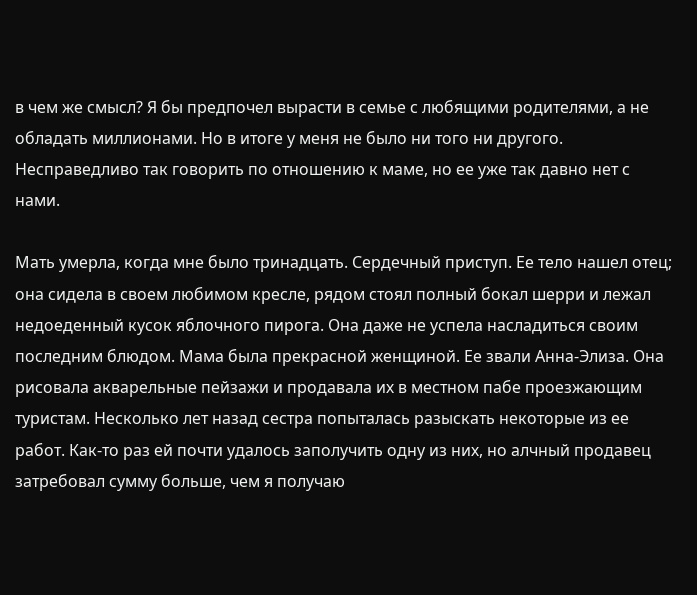в чем же смысл? Я бы предпочел вырасти в семье с любящими родителями, а не обладать миллионами. Но в итоге у меня не было ни того ни другого. Несправедливо так говорить по отношению к маме, но ее уже так давно нет с нами.

Мать умерла, когда мне было тринадцать. Сердечный приступ. Ее тело нашел отец; она сидела в своем любимом кресле, рядом стоял полный бокал шерри и лежал недоеденный кусок яблочного пирога. Она даже не успела насладиться своим последним блюдом. Мама была прекрасной женщиной. Ее звали Анна-Элиза. Она рисовала акварельные пейзажи и продавала их в местном пабе проезжающим туристам. Несколько лет назад сестра попыталась разыскать некоторые из ее работ. Как-то раз ей почти удалось заполучить одну из них, но алчный продавец затребовал сумму больше, чем я получаю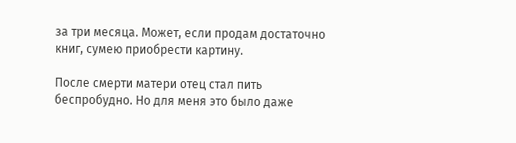за три месяца. Может, если продам достаточно книг, сумею приобрести картину.

После смерти матери отец стал пить беспробудно. Но для меня это было даже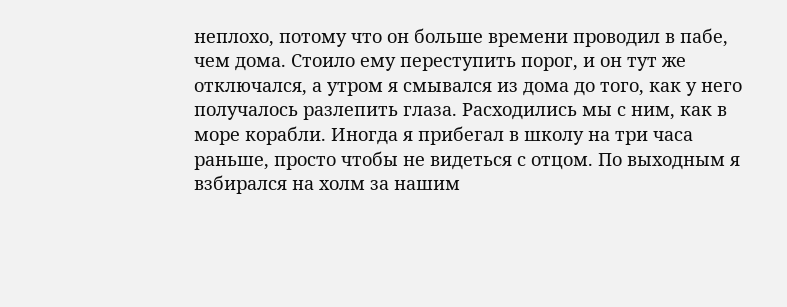неплохо, потому что он больше времени проводил в пабе, чем дома. Стоило ему переступить порог, и он тут же отключался, а утром я смывался из дома до того, как у него получалось разлепить глаза. Расходились мы с ним, как в море корабли. Иногда я прибегал в школу на три часа раньше, просто чтобы не видеться с отцом. По выходным я взбирался на холм за нашим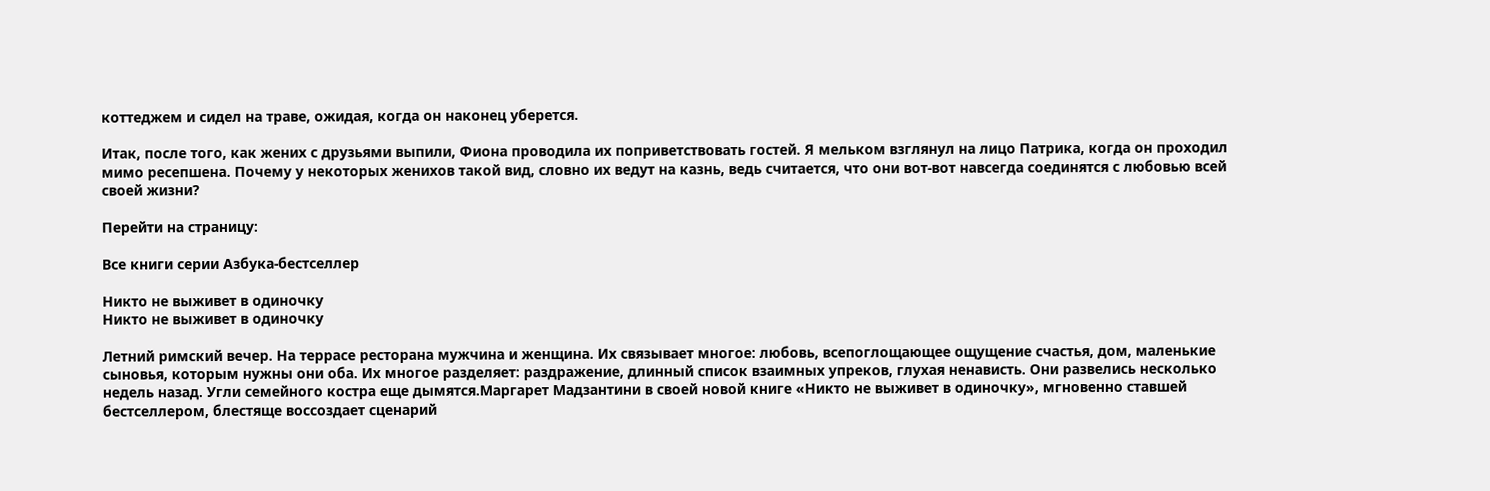коттеджем и сидел на траве, ожидая, когда он наконец уберется.

Итак, после того, как жених с друзьями выпили, Фиона проводила их поприветствовать гостей. Я мельком взглянул на лицо Патрика, когда он проходил мимо ресепшена. Почему у некоторых женихов такой вид, словно их ведут на казнь, ведь считается, что они вот-вот навсегда соединятся с любовью всей своей жизни?

Перейти на страницу:

Все книги серии Азбука-бестселлер

Никто не выживет в одиночку
Никто не выживет в одиночку

Летний римский вечер. На террасе ресторана мужчина и женщина. Их связывает многое: любовь, всепоглощающее ощущение счастья, дом, маленькие сыновья, которым нужны они оба. Их многое разделяет: раздражение, длинный список взаимных упреков, глухая ненависть. Они развелись несколько недель назад. Угли семейного костра еще дымятся.Маргарет Мадзантини в своей новой книге «Никто не выживет в одиночку», мгновенно ставшей бестселлером, блестяще воссоздает сценарий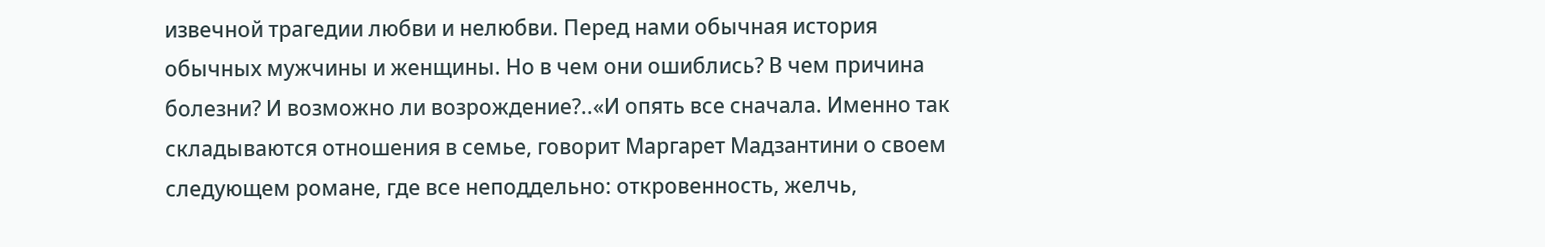извечной трагедии любви и нелюбви. Перед нами обычная история обычных мужчины и женщины. Но в чем они ошиблись? В чем причина болезни? И возможно ли возрождение?..«И опять все сначала. Именно так складываются отношения в семье, говорит Маргарет Мадзантини о своем следующем романе, где все неподдельно: откровенность, желчь,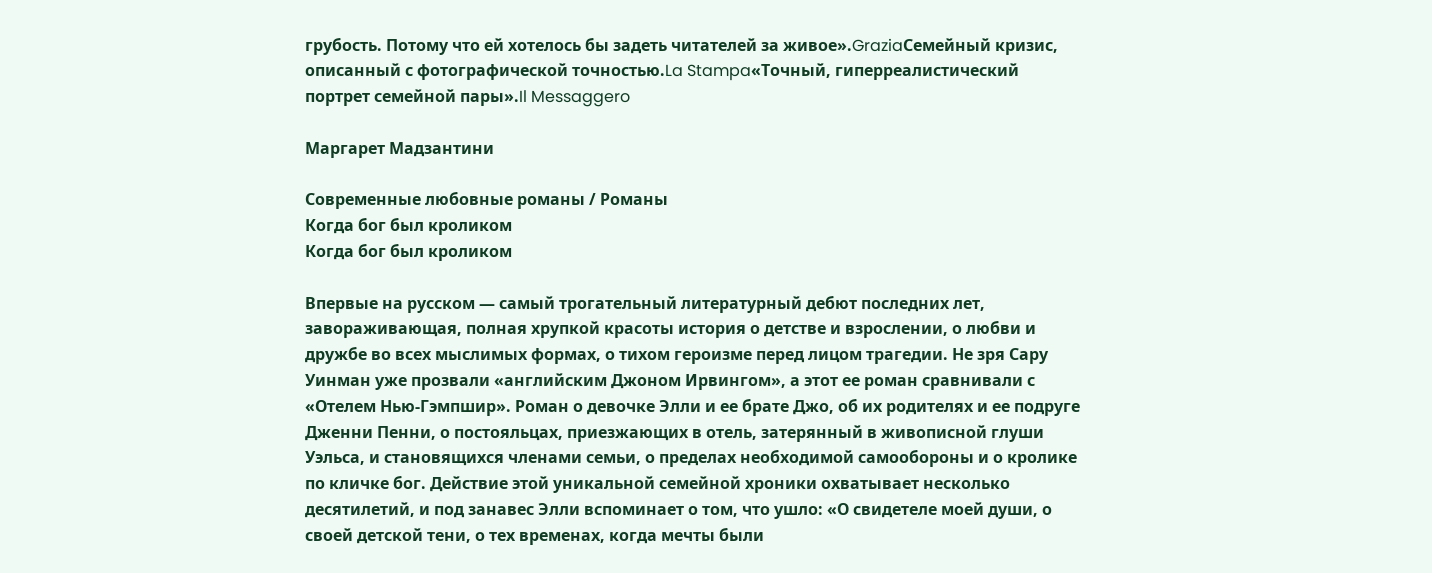грубость. Потому что ей хотелось бы задеть читателей за живое».GraziaСемейный кризис, описанный с фотографической точностью.La Stampa«Точный, гиперреалистический портрет семейной пары».Il Messaggero

Маргарет Мадзантини

Современные любовные романы / Романы
Когда бог был кроликом
Когда бог был кроликом

Впервые на русском — самый трогательный литературный дебют последних лет, завораживающая, полная хрупкой красоты история о детстве и взрослении, о любви и дружбе во всех мыслимых формах, о тихом героизме перед лицом трагедии. Не зря Сару Уинман уже прозвали «английским Джоном Ирвингом», а этот ее роман сравнивали с «Отелем Нью-Гэмпшир». Роман о девочке Элли и ее брате Джо, об их родителях и ее подруге Дженни Пенни, о постояльцах, приезжающих в отель, затерянный в живописной глуши Уэльса, и становящихся членами семьи, о пределах необходимой самообороны и о кролике по кличке бог. Действие этой уникальной семейной хроники охватывает несколько десятилетий, и под занавес Элли вспоминает о том, что ушло: «О свидетеле моей души, о своей детской тени, о тех временах, когда мечты были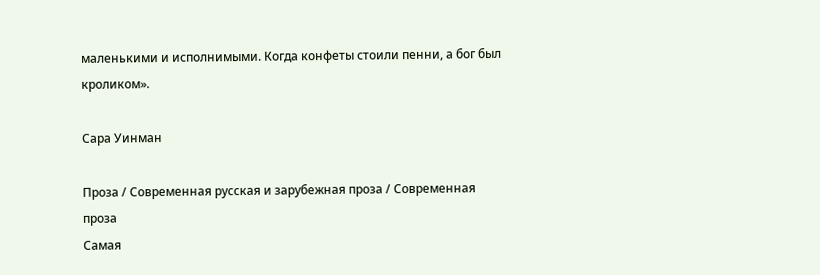маленькими и исполнимыми. Когда конфеты стоили пенни, а бог был кроликом».

Сара Уинман

Проза / Современная русская и зарубежная проза / Современная проза
Самая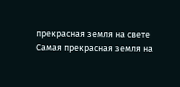прекрасная земля на свете
Самая прекрасная земля на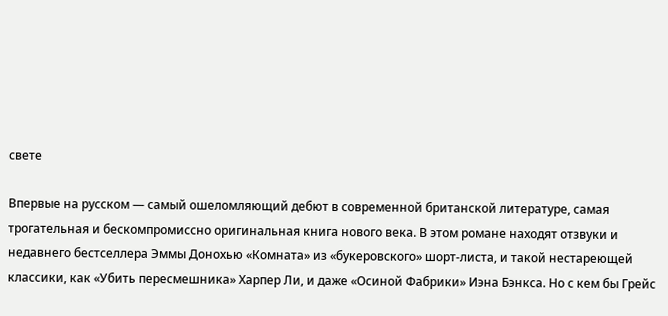свете

Впервые на русском — самый ошеломляющий дебют в современной британской литературе, самая трогательная и бескомпромиссно оригинальная книга нового века. В этом романе находят отзвуки и недавнего бестселлера Эммы Донохью «Комната» из «букеровского» шорт-листа, и такой нестареющей классики, как «Убить пересмешника» Харпер Ли, и даже «Осиной Фабрики» Иэна Бэнкса. Но с кем бы Грейс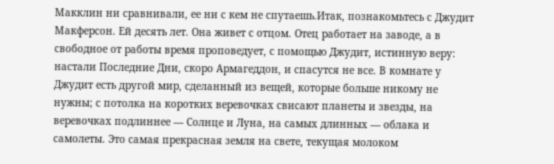Макклин ни сравнивали, ее ни с кем не спутаешь.Итак, познакомьтесь с Джудит Макферсон. Ей десять лет. Она живет с отцом. Отец работает на заводе, а в свободное от работы время проповедует, с помощью Джудит, истинную веру: настали Последние Дни, скоро Армагеддон, и спасутся не все. В комнате у Джудит есть другой мир, сделанный из вещей, которые больше никому не нужны; с потолка на коротких веревочках свисают планеты и звезды, на веревочках подлиннее — Солнце и Луна, на самых длинных — облака и самолеты. Это самая прекрасная земля на свете, текущая молоком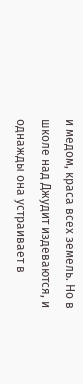и медом, краса всех земель. Но в школе над Джудит издеваются, и однажды она устраивает в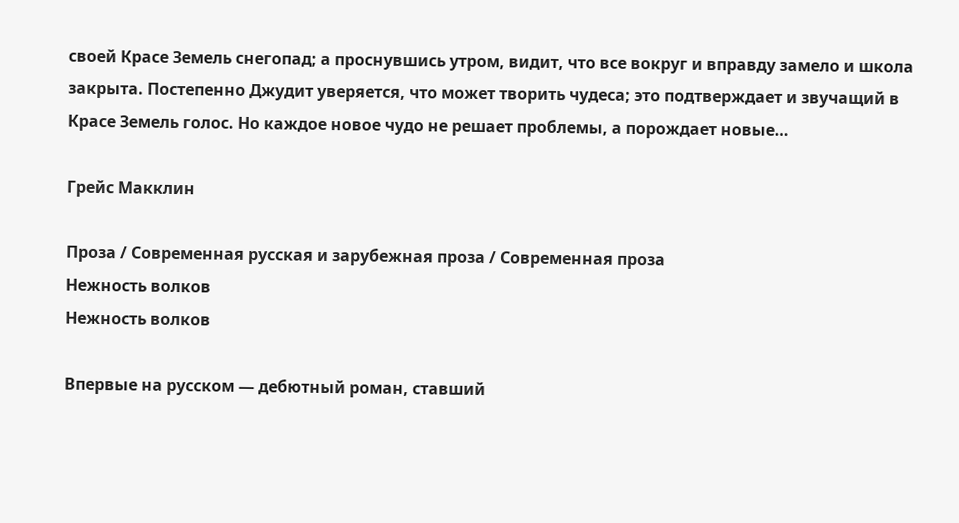своей Красе Земель снегопад; а проснувшись утром, видит, что все вокруг и вправду замело и школа закрыта. Постепенно Джудит уверяется, что может творить чудеса; это подтверждает и звучащий в Красе Земель голос. Но каждое новое чудо не решает проблемы, а порождает новые…

Грейс Макклин

Проза / Современная русская и зарубежная проза / Современная проза
Нежность волков
Нежность волков

Впервые на русском — дебютный роман, ставший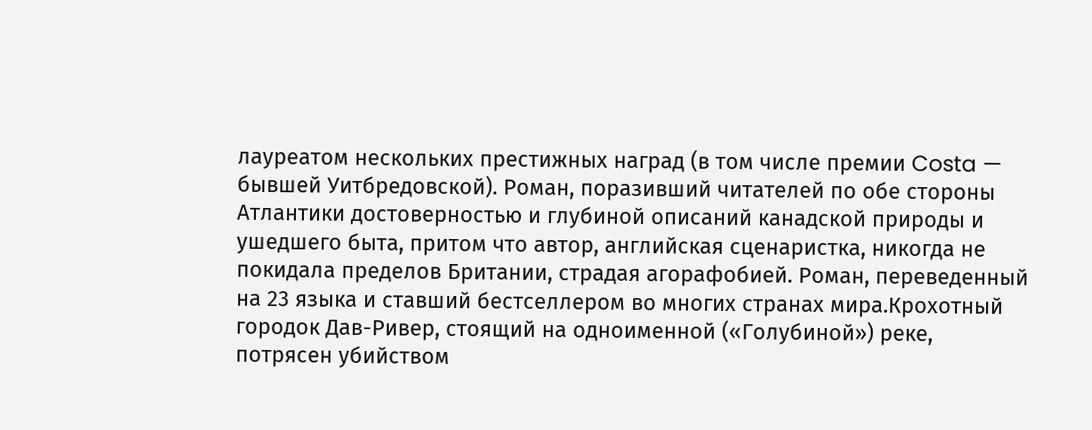лауреатом нескольких престижных наград (в том числе премии Costa — бывшей Уитбредовской). Роман, поразивший читателей по обе стороны Атлантики достоверностью и глубиной описаний канадской природы и ушедшего быта, притом что автор, английская сценаристка, никогда не покидала пределов Британии, страдая агорафобией. Роман, переведенный на 23 языка и ставший бестселлером во многих странах мира.Крохотный городок Дав-Ривер, стоящий на одноименной («Голубиной») реке, потрясен убийством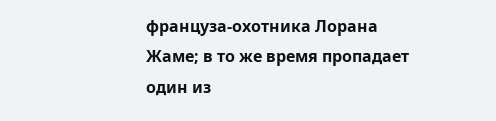француза-охотника Лорана Жаме; в то же время пропадает один из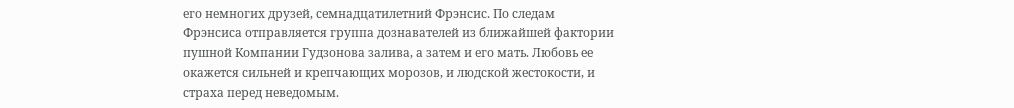его немногих друзей, семнадцатилетний Фрэнсис. По следам Фрэнсиса отправляется группа дознавателей из ближайшей фактории пушной Компании Гудзонова залива, а затем и его мать. Любовь ее окажется сильней и крепчающих морозов, и людской жестокости, и страха перед неведомым.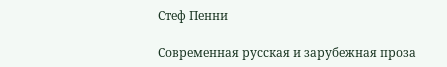Стеф Пенни

Современная русская и зарубежная проза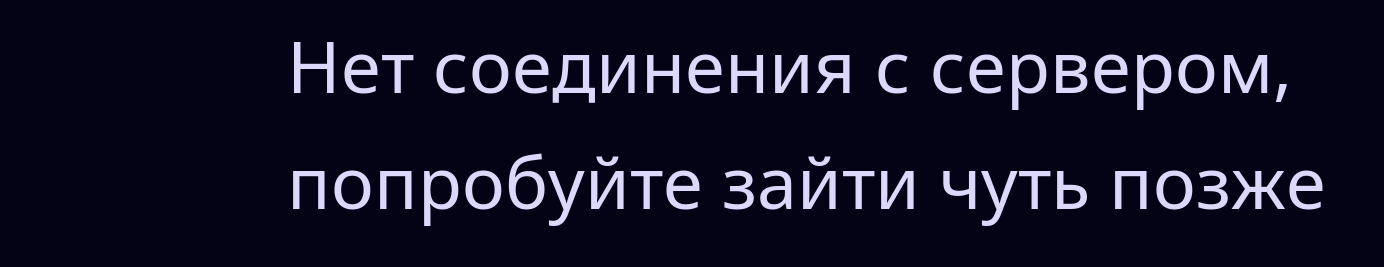Нет соединения с сервером, попробуйте зайти чуть позже